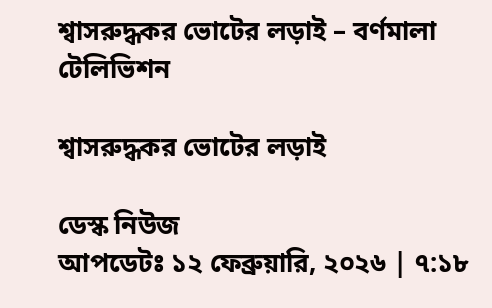শ্বাসরুদ্ধকর ভোটের লড়াই – বর্ণমালা টেলিভিশন

শ্বাসরুদ্ধকর ভোটের লড়াই

ডেস্ক নিউজ
আপডেটঃ ১২ ফেব্রুয়ারি, ২০২৬ | ৭:১৮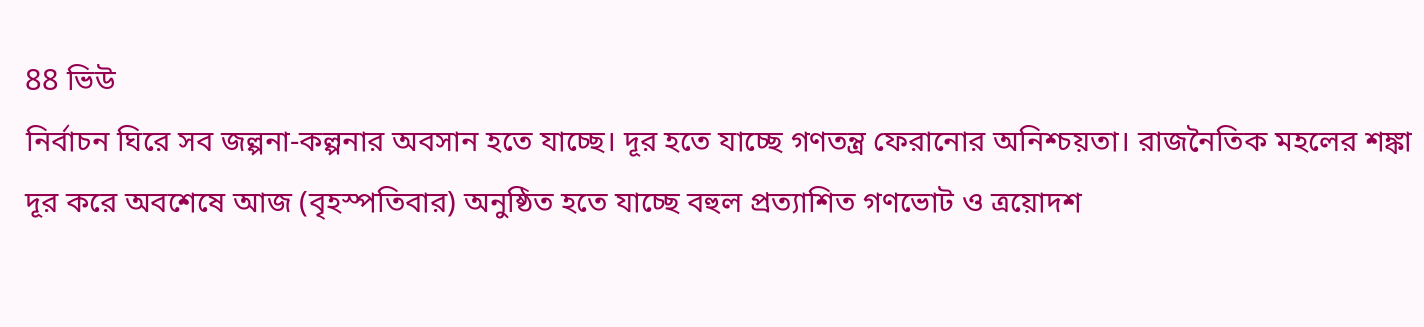88 ভিউ
নির্বাচন ঘিরে সব জল্পনা-কল্পনার অবসান হতে যাচ্ছে। দূর হতে যাচ্ছে গণতন্ত্র ফেরানোর অনিশ্চয়তা। রাজনৈতিক মহলের শঙ্কা দূর করে অবশেষে আজ (বৃহস্পতিবার) অনুষ্ঠিত হতে যাচ্ছে বহুল প্রত্যাশিত গণভোট ও ত্রয়োদশ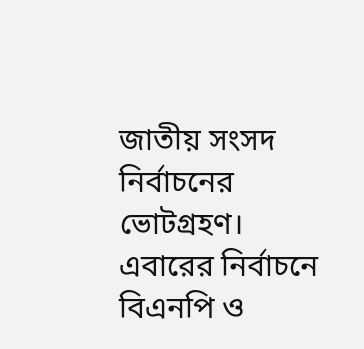জাতীয় সংসদ নির্বাচনের ভোটগ্রহণ। এবারের নির্বাচনে বিএনপি ও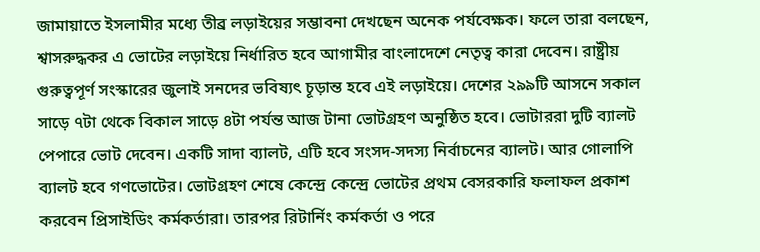জামায়াতে ইসলামীর মধ্যে তীব্র লড়াইয়ের সম্ভাবনা দেখছেন অনেক পর্যবেক্ষক। ফলে তারা বলছেন, শ্বাসরুদ্ধকর এ ভোটের লড়াইয়ে নির্ধারিত হবে আগামীর বাংলাদেশে নেতৃত্ব কারা দেবেন। রাষ্ট্রীয় গুরুত্বপূর্ণ সংস্কারের জুলাই সনদের ভবিষ্যৎ চূড়ান্ত হবে এই লড়াইয়ে। দেশের ২৯৯টি আসনে সকাল সাড়ে ৭টা থেকে বিকাল সাড়ে ৪টা পর্যন্ত আজ টানা ভোটগ্রহণ অনুষ্ঠিত হবে। ভোটাররা দুটি ব্যালট পেপারে ভোট দেবেন। একটি সাদা ব্যালট, এটি হবে সংসদ-সদস্য নির্বাচনের ব্যালট। আর গোলাপি ব্যালট হবে গণভোটের। ভোটগ্রহণ শেষে কেন্দ্রে কেন্দ্রে ভোটের প্রথম বেসরকারি ফলাফল প্রকাশ করবেন প্রিসাইডিং কর্মকর্তারা। তারপর রিটার্নিং কর্মকর্তা ও পরে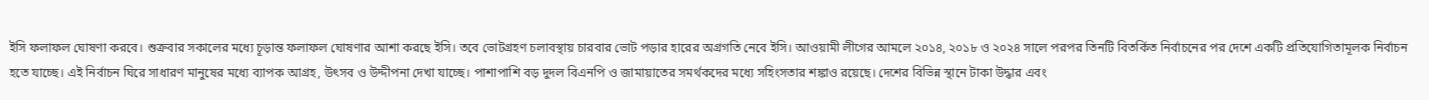ইসি ফলাফল ঘোষণা করবে। শুক্রবার সকালের মধ্যে চূড়ান্ত ফলাফল ঘোষণার আশা করছে ইসি। তবে ভোটগ্রহণ চলাবস্থায় চারবার ভোট পড়ার হারের অগ্রগতি নেবে ইসি। আওয়ামী লীগের আমলে ২০১৪, ২০১৮ ও ২০২৪ সালে পরপর তিনটি বিতর্কিত নির্বাচনের পর দেশে একটি প্রতিযোগিতামূলক নির্বাচন হতে যাচ্ছে। এই নির্বাচন ঘিরে সাধারণ মানুষের মধ্যে ব্যাপক আগ্রহ, উৎসব ও উদ্দীপনা দেখা যাচ্ছে। পাশাপাশি বড় দুদল বিএনপি ও জামায়াতের সমর্থকদের মধ্যে সহিংসতার শঙ্কাও রয়েছে। দেশের বিভিন্ন স্থানে টাকা উদ্ধার এবং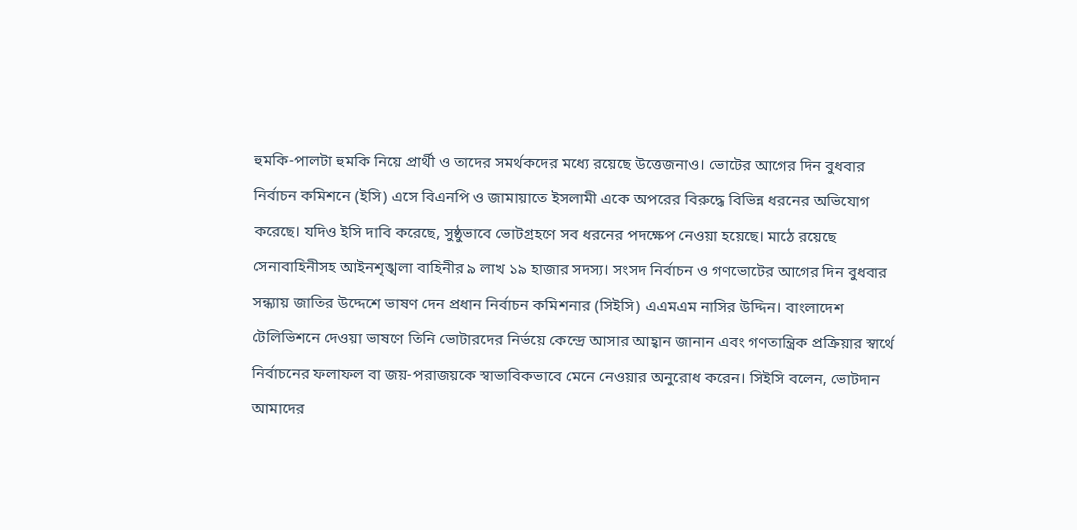হুমকি-পালটা হুমকি নিয়ে প্রার্থী ও তাদের সমর্থকদের মধ্যে রয়েছে উত্তেজনাও। ভোটের আগের দিন বুধবার নির্বাচন কমিশনে (ইসি) এসে বিএনপি ও জামায়াতে ইসলামী একে অপরের বিরুদ্ধে বিভিন্ন ধরনের অভিযোগ করেছে। যদিও ইসি দাবি করেছে, সুষ্ঠুভাবে ভোটগ্রহণে সব ধরনের পদক্ষেপ নেওয়া হয়েছে। মাঠে রয়েছে সেনাবাহিনীসহ আইনশৃঙ্খলা বাহিনীর ৯ লাখ ১৯ হাজার সদস্য। সংসদ নির্বাচন ও গণভোটের আগের দিন বুধবার সন্ধ্যায় জাতির উদ্দেশে ভাষণ দেন প্রধান নির্বাচন কমিশনার (সিইসি) এএমএম নাসির উদ্দিন। বাংলাদেশ টেলিভিশনে দেওয়া ভাষণে তিনি ভোটারদের নির্ভয়ে কেন্দ্রে আসার আহ্বান জানান এবং গণতান্ত্রিক প্রক্রিয়ার স্বার্থে নির্বাচনের ফলাফল বা জয়-পরাজয়কে স্বাভাবিকভাবে মেনে নেওয়ার অনুরোধ করেন। সিইসি বলেন, ভোটদান আমাদের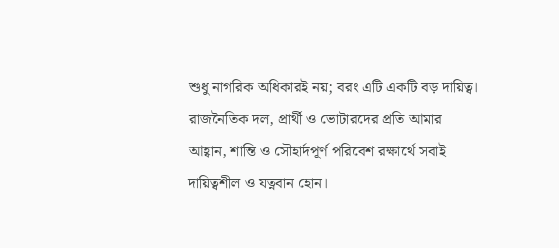শুধু নাগরিক অধিকারই নয়; বরং এটি একটি বড় দায়িত্ব। রাজনৈতিক দল, প্রার্থী ও ভোটারদের প্রতি আমার আহ্বান, শান্তি ও সৌহার্দপূর্ণ পরিবেশ রক্ষার্থে সবাই দায়িত্বশীল ও যত্নবান হোন।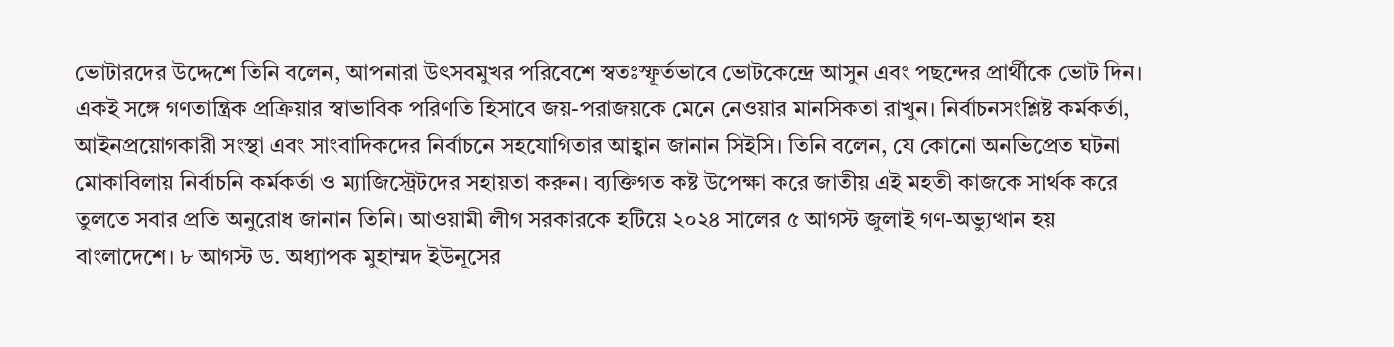ভোটারদের উদ্দেশে তিনি বলেন, আপনারা উৎসবমুখর পরিবেশে স্বতঃস্ফূর্তভাবে ভোটকেন্দ্রে আসুন এবং পছন্দের প্রার্থীকে ভোট দিন। একই সঙ্গে গণতান্ত্রিক প্রক্রিয়ার স্বাভাবিক পরিণতি হিসাবে জয়-পরাজয়কে মেনে নেওয়ার মানসিকতা রাখুন। নির্বাচনসংশ্লিষ্ট কর্মকর্তা, আইনপ্রয়োগকারী সংস্থা এবং সাংবাদিকদের নির্বাচনে সহযোগিতার আহ্বান জানান সিইসি। তিনি বলেন, যে কোনো অনভিপ্রেত ঘটনা মোকাবিলায় নির্বাচনি কর্মকর্তা ও ম্যাজিস্ট্রেটদের সহায়তা করুন। ব্যক্তিগত কষ্ট উপেক্ষা করে জাতীয় এই মহতী কাজকে সার্থক করে তুলতে সবার প্রতি অনুরোধ জানান তিনি। আওয়ামী লীগ সরকারকে হটিয়ে ২০২৪ সালের ৫ আগস্ট জুলাই গণ-অভ্যুত্থান হয় বাংলাদেশে। ৮ আগস্ট ড. অধ্যাপক মুহাম্মদ ইউনূসের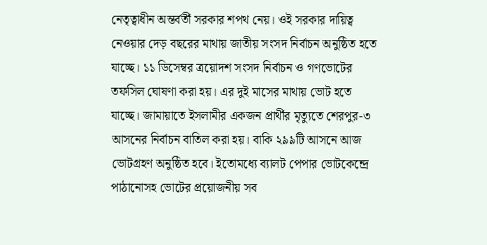নেতৃত্বাধীন অন্তর্বর্তী সরকার শপথ নেয়। ওই সরকার দায়িত্ব নেওয়ার দেড় বছরের মাথায় জাতীয় সংসদ নির্বাচন অনুষ্ঠিত হতে যাচ্ছে। ১১ ডিসেম্বর ত্রয়োদশ সংসদ নির্বাচন ও গণভোটের তফসিল ঘোষণা করা হয়। এর দুই মাসের মাথায় ভোট হতে যাচ্ছে। জামায়াতে ইসলামীর একজন প্রার্থীর মৃত্যুতে শেরপুর-৩ আসনের নির্বাচন বাতিল করা হয়। বাকি ২৯৯টি আসনে আজ ভোটগ্রহণ অনুষ্ঠিত হবে। ইতোমধ্যে ব্যালট পেপার ভোটকেন্দ্রে পাঠানোসহ ভোটের প্রয়োজনীয় সব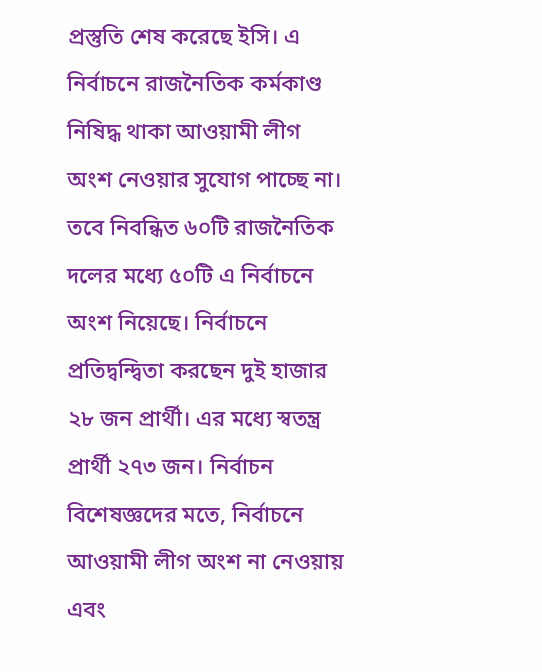প্রস্তুতি শেষ করেছে ইসি। এ নির্বাচনে রাজনৈতিক কর্মকাণ্ড নিষিদ্ধ থাকা আওয়ামী লীগ অংশ নেওয়ার সুযোগ পাচ্ছে না। তবে নিবন্ধিত ৬০টি রাজনৈতিক দলের মধ্যে ৫০টি এ নির্বাচনে অংশ নিয়েছে। নির্বাচনে প্রতিদ্বন্দ্বিতা করছেন দুই হাজার ২৮ জন প্রার্থী। এর মধ্যে স্বতন্ত্র প্রার্থী ২৭৩ জন। নির্বাচন বিশেষজ্ঞদের মতে, নির্বাচনে আওয়ামী লীগ অংশ না নেওয়ায় এবং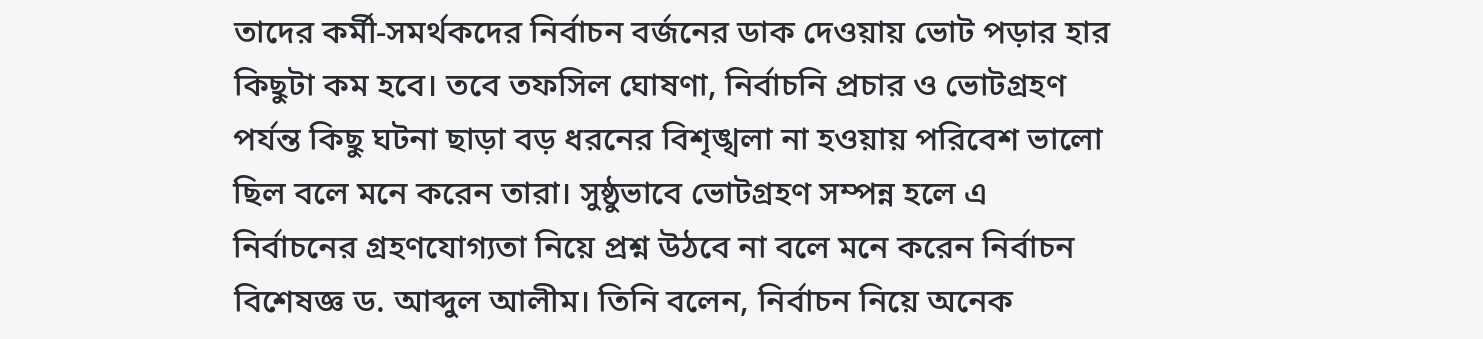তাদের কর্মী-সমর্থকদের নির্বাচন বর্জনের ডাক দেওয়ায় ভোট পড়ার হার কিছুটা কম হবে। তবে তফসিল ঘোষণা, নির্বাচনি প্রচার ও ভোটগ্রহণ পর্যন্ত কিছু ঘটনা ছাড়া বড় ধরনের বিশৃঙ্খলা না হওয়ায় পরিবেশ ভালো ছিল বলে মনে করেন তারা। সুষ্ঠুভাবে ভোটগ্রহণ সম্পন্ন হলে এ নির্বাচনের গ্রহণযোগ্যতা নিয়ে প্রশ্ন উঠবে না বলে মনে করেন নির্বাচন বিশেষজ্ঞ ড. আব্দুল আলীম। তিনি বলেন, নির্বাচন নিয়ে অনেক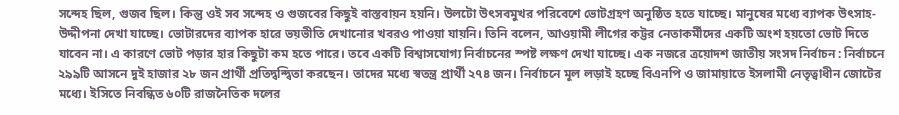সন্দেহ ছিল, গুজব ছিল। কিন্তু ওই সব সন্দেহ ও গুজবের কিছুই বাস্তবায়ন হয়নি। উলটো উৎসবমুখর পরিবেশে ভোটগ্রহণ অনুষ্ঠিত হতে যাচ্ছে। মানুষের মধ্যে ব্যাপক উৎসাহ-উদ্দীপনা দেখা যাচ্ছে। ভোটারদের ব্যাপক হারে ভয়ভীতি দেখানোর খবরও পাওয়া যায়নি। তিনি বলেন, আওয়ামী লীগের কট্টর নেতাকর্মীদের একটি অংশ হয়তো ভোট দিতে যাবেন না। এ কারণে ভোট পড়ার হার কিছুটা কম হতে পারে। তবে একটি বিশ্বাসযোগ্য নির্বাচনের স্পষ্ট লক্ষণ দেখা যাচ্ছে। এক নজরে ত্রয়োদশ জাতীয় সংসদ নির্বাচন : নির্বাচনে ২৯৯টি আসনে দুই হাজার ২৮ জন প্রার্থী প্রতিদ্বন্দ্বিতা করছেন। তাদের মধ্যে স্বতন্ত্র প্রার্থী ২৭৪ জন। নির্বাচনে মূল লড়াই হচ্ছে বিএনপি ও জামায়াতে ইসলামী নেতৃত্বাধীন জোটের মধ্যে। ইসিতে নিবন্ধিত ৬০টি রাজনৈতিক দলের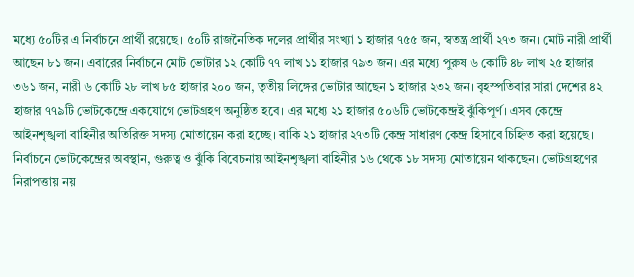মধ্যে ৫০টির এ নির্বাচনে প্রার্থী রয়েছে। ৫০টি রাজনৈতিক দলের প্রার্থীর সংখ্যা ১ হাজার ৭৫৫ জন, স্বতন্ত্র প্রার্থী ২৭৩ জন। মোট নারী প্রার্থী আছেন ৮১ জন। এবারের নির্বাচনে মোট ভোটার ১২ কোটি ৭৭ লাখ ১১ হাজার ৭৯৩ জন। এর মধ্যে পুরুষ ৬ কোটি ৪৮ লাখ ২৫ হাজার ৩৬১ জন, নারী ৬ কোটি ২৮ লাখ ৮৫ হাজার ২০০ জন, তৃতীয় লিঙ্গের ভোটার আছেন ১ হাজার ২৩২ জন। বৃহস্পতিবার সারা দেশের ৪২ হাজার ৭৭৯টি ভোটকেন্দ্রে একযোগে ভোটগ্রহণ অনুষ্ঠিত হবে। এর মধ্যে ২১ হাজার ৫০৬টি ভোটকেন্দ্রই ঝুঁকিপূর্ণ। এসব কেন্দ্রে আইনশৃঙ্খলা বাহিনীর অতিরিক্ত সদস্য মোতায়েন করা হচ্ছে। বাকি ২১ হাজার ২৭৩টি কেন্দ্র সাধারণ কেন্দ্র হিসাবে চিহ্নিত করা হয়েছে। নির্বাচনে ভোটকেন্দ্রের অবস্থান, গুরুত্ব ও ঝুঁকি বিবেচনায় আইনশৃঙ্খলা বাহিনীর ১৬ থেকে ১৮ সদস্য মোতায়েন থাকছেন। ভোটগ্রহণের নিরাপত্তায় নয়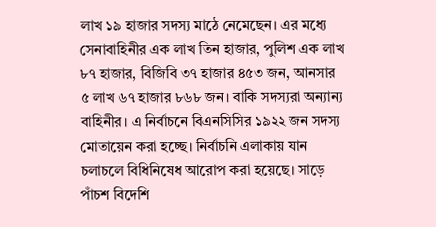লাখ ১৯ হাজার সদস্য মাঠে নেমেছেন। এর মধ্যে সেনাবাহিনীর এক লাখ তিন হাজার, পুলিশ এক লাখ ৮৭ হাজার, বিজিবি ৩৭ হাজার ৪৫৩ জন, আনসার ৫ লাখ ৬৭ হাজার ৮৬৮ জন। বাকি সদস্যরা অন্যান্য বাহিনীর। এ নির্বাচনে বিএনসিসির ১৯২২ জন সদস্য মোতায়েন করা হচ্ছে। নির্বাচনি এলাকায় যান চলাচলে বিধিনিষেধ আরোপ করা হয়েছে। সাড়ে পাঁচশ বিদেশি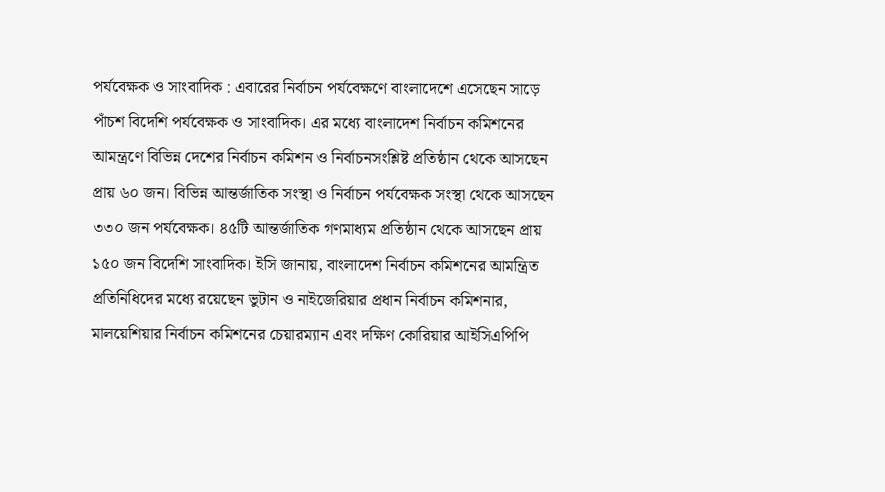পর্যবেক্ষক ও সাংবাদিক : এবারের নির্বাচন পর্যবেক্ষণে বাংলাদেশে এসেছেন সাড়ে পাঁচশ বিদেশি পর্যবেক্ষক ও সাংবাদিক। এর মধ্যে বাংলাদেশ নির্বাচন কমিশনের আমন্ত্রণে বিভিন্ন দেশের নির্বাচন কমিশন ও নির্বাচনসংশ্লিষ্ট প্রতিষ্ঠান থেকে আসছেন প্রায় ৬০ জন। বিভিন্ন আন্তর্জাতিক সংস্থা ও নির্বাচন পর্যবেক্ষক সংস্থা থেকে আসছেন ৩৩০ জন পর্যবেক্ষক। ৪৫টি আন্তর্জাতিক গণমাধ্যম প্রতিষ্ঠান থেকে আসছেন প্রায় ১৫০ জন বিদেশি সাংবাদিক। ইসি জানায়, বাংলাদেশ নির্বাচন কমিশনের আমন্ত্রিত প্রতিনিধিদের মধ্যে রয়েছেন ভুটান ও নাইজেরিয়ার প্রধান নির্বাচন কমিশনার, মালয়েশিয়ার নির্বাচন কমিশনের চেয়ারম্যান এবং দক্ষিণ কোরিয়ার আইসিএপিপি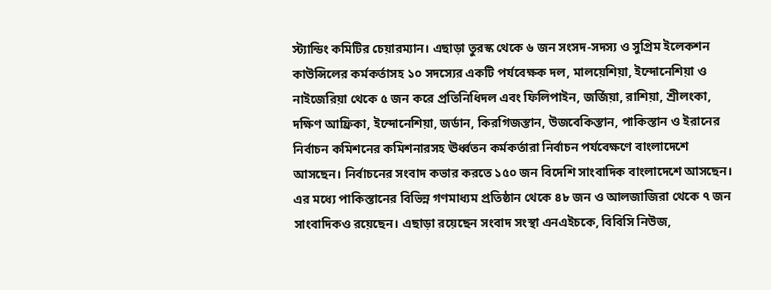স্ট্যান্ডিং কমিটির চেয়ারম্যান। এছাড়া তুরস্ক থেকে ৬ জন সংসদ-সদস্য ও সুপ্রিম ইলেকশন কাউন্সিলের কর্মকর্তাসহ ১০ সদস্যের একটি পর্যবেক্ষক দল, মালয়েশিয়া, ইন্দোনেশিয়া ও নাইজেরিয়া থেকে ৫ জন করে প্রতিনিধিদল এবং ফিলিপাইন, জর্জিয়া, রাশিয়া, শ্রীলংকা, দক্ষিণ আফ্রিকা, ইন্দোনেশিয়া, জর্ডান, কিরগিজস্তান, উজবেকিস্তান, পাকিস্তান ও ইরানের নির্বাচন কমিশনের কমিশনারসহ ঊর্ধ্বতন কর্মকর্তারা নির্বাচন পর্যবেক্ষণে বাংলাদেশে আসছেন। নির্বাচনের সংবাদ কভার করতে ১৫০ জন বিদেশি সাংবাদিক বাংলাদেশে আসছেন। এর মধ্যে পাকিস্তানের বিভিন্ন গণমাধ্যম প্রতিষ্ঠান থেকে ৪৮ জন ও আলজাজিরা থেকে ৭ জন সাংবাদিকও রয়েছেন। এছাড়া রয়েছেন সংবাদ সংস্থা এনএইচকে, বিবিসি নিউজ,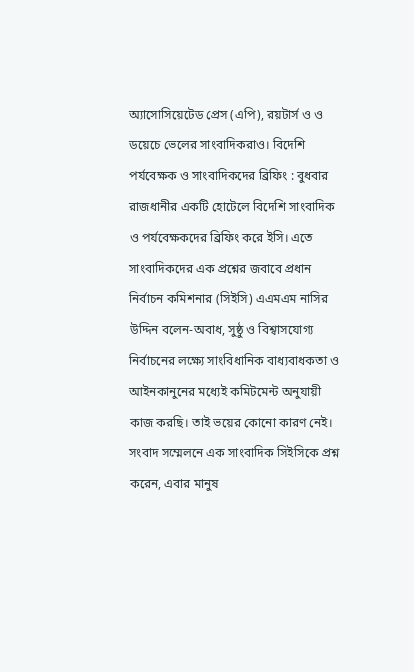অ্যাসোসিয়েটেড প্রেস (এপি), রয়টার্স ও ও ডয়েচে ভেলের সাংবাদিকরাও। বিদেশি পর্যবেক্ষক ও সাংবাদিকদের ব্রিফিং : বুধবার রাজধানীর একটি হোটেলে বিদেশি সাংবাদিক ও পর্যবেক্ষকদের ব্রিফিং করে ইসি। এতে সাংবাদিকদের এক প্রশ্নের জবাবে প্রধান নির্বাচন কমিশনার (সিইসি) এএমএম নাসির উদ্দিন বলেন-অবাধ, সুষ্ঠু ও বিশ্বাসযোগ্য নির্বাচনের লক্ষ্যে সাংবিধানিক বাধ্যবাধকতা ও আইনকানুনের মধ্যেই কমিটমেন্ট অনুযায়ী কাজ করছি। তাই ভয়ের কোনো কারণ নেই। সংবাদ সম্মেলনে এক সাংবাদিক সিইসিকে প্রশ্ন করেন, এবার মানুষ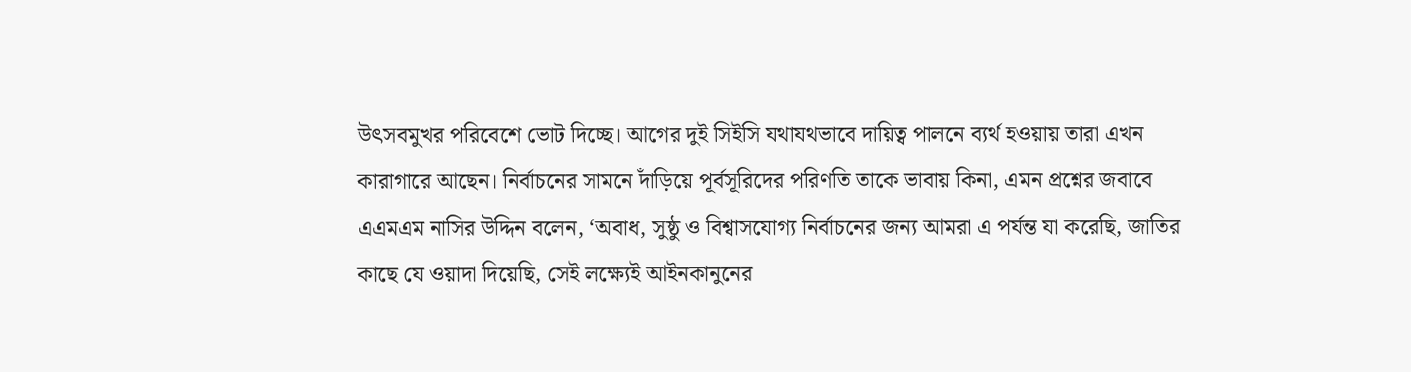উৎসবমুখর পরিবেশে ভোট দিচ্ছে। আগের দুই সিইসি যথাযথভাবে দায়িত্ব পালনে ব্যর্থ হওয়ায় তারা এখন কারাগারে আছেন। নির্বাচনের সামনে দাঁড়িয়ে পূর্বসূরিদের পরিণতি তাকে ভাবায় কিনা, এমন প্রশ্নের জবাবে এএমএম নাসির উদ্দিন বলেন, ‘অবাধ, সুষ্ঠু ও বিশ্বাসযোগ্য নির্বাচনের জন্য আমরা এ পর্যন্ত যা করেছি, জাতির কাছে যে ওয়াদা দিয়েছি, সেই লক্ষ্যেই আইনকানুনের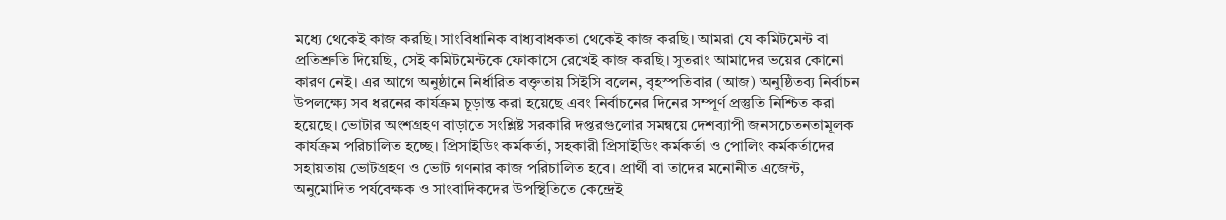মধ্যে থেকেই কাজ করছি। সাংবিধানিক বাধ্যবাধকতা থেকেই কাজ করছি। আমরা যে কমিটমেন্ট বা প্রতিশ্রুতি দিয়েছি, সেই কমিটমেন্টকে ফোকাসে রেখেই কাজ করছি। সুতরাং আমাদের ভয়ের কোনো কারণ নেই। এর আগে অনুষ্ঠানে নির্ধারিত বক্তৃতায় সিইসি বলেন, বৃহস্পতিবার (আজ) অনুষ্ঠিতব্য নির্বাচন উপলক্ষ্যে সব ধরনের কার্যক্রম চূড়ান্ত করা হয়েছে এবং নির্বাচনের দিনের সম্পূর্ণ প্রস্তুতি নিশ্চিত করা হয়েছে। ভোটার অংশগ্রহণ বাড়াতে সংশ্লিষ্ট সরকারি দপ্তরগুলোর সমন্বয়ে দেশব্যাপী জনসচেতনতামূলক কার্যক্রম পরিচালিত হচ্ছে। প্রিসাইডিং কর্মকর্তা, সহকারী প্রিসাইডিং কর্মকর্তা ও পোলিং কর্মকর্তাদের সহায়তায় ভোটগ্রহণ ও ভোট গণনার কাজ পরিচালিত হবে। প্রার্থী বা তাদের মনোনীত এজেন্ট, অনুমোদিত পর্যবেক্ষক ও সাংবাদিকদের উপস্থিতিতে কেন্দ্রেই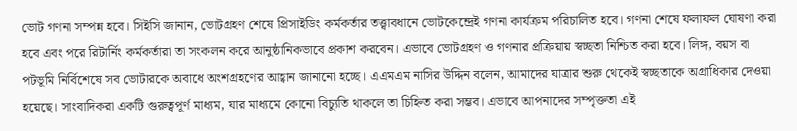ভোট গণনা সম্পন্ন হবে। সিইসি জানান, ভোটগ্রহণ শেষে প্রিসাইডিং কর্মকর্তার তত্ত্বাবধানে ভোটকেন্দ্রেই গণনা কার্যক্রম পরিচালিত হবে। গণনা শেষে ফলাফল ঘোষণা করা হবে এবং পরে রিটার্নিং কর্মকর্তারা তা সংকলন করে আনুষ্ঠানিকভাবে প্রকাশ করবেন। এভাবে ভোটগ্রহণ ও গণনার প্রক্রিয়ায় স্বচ্ছতা নিশ্চিত করা হবে। লিঙ্গ, বয়স বা পটভূমি নির্বিশেষে সব ভোটারকে অবাধে অংশগ্রহণের আহ্বান জানানো হচ্ছে। এএমএম নাসির উদ্দিন বলেন, আমাদের যাত্রার শুরু থেকেই স্বচ্ছতাকে অগ্রাধিকার দেওয়া হয়েছে। সাংবাদিকরা একটি গুরুত্বপূর্ণ মাধ্যম, যার মাধ্যমে কোনো বিচ্যুতি থাকলে তা চিহ্নিত করা সম্ভব। এভাবে আপনাদের সম্পৃক্ততা এই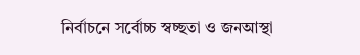নির্বাচনে সর্বোচ্চ স্বচ্ছতা ও জনআস্থা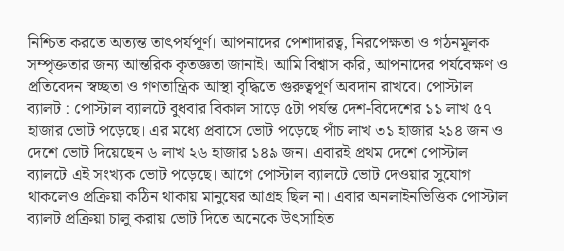নিশ্চিত করতে অত্যন্ত তাৎপর্যপূর্ণ। আপনাদের পেশাদারত্ব, নিরপেক্ষতা ও গঠনমূলক সম্পৃক্ততার জন্য আন্তরিক কৃতজ্ঞতা জানাই। আমি বিশ্বাস করি, আপনাদের পর্যবেক্ষণ ও প্রতিবেদন স্বচ্ছতা ও গণতান্ত্রিক আস্থা বৃদ্ধিতে গুরুত্বপূর্ণ অবদান রাখবে। পোস্টাল ব্যালট : পোস্টাল ব্যালটে বুধবার বিকাল সাড়ে ৫টা পর্যন্ত দেশ-বিদেশের ১১ লাখ ৫৭ হাজার ভোট পড়েছে। এর মধ্যে প্রবাসে ভোট পড়েছে পাঁচ লাখ ৩১ হাজার ২১৪ জন ও দেশে ভোট দিয়েছেন ৬ লাখ ২৬ হাজার ১৪৯ জন। এবারই প্রথম দেশে পোস্টাল ব্যালটে এই সংখ্যক ভোট পড়েছে। আগে পোস্টাল ব্যালটে ভোট দেওয়ার সুযোগ থাকলেও প্রক্রিয়া কঠিন থাকায় মানুষের আগ্রহ ছিল না। এবার অনলাইনভিত্তিক পোস্টাল ব্যালট প্রক্রিয়া চালু করায় ভোট দিতে অনেকে উৎসাহিত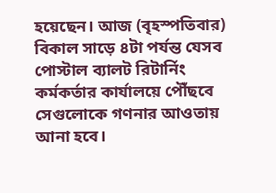হয়েছেন। আজ (বৃহস্পতিবার) বিকাল সাড়ে ৪টা পর্যন্ত যেসব পোস্টাল ব্যালট রিটার্নিং কর্মকর্তার কার্যালয়ে পৌঁছবে সেগুলোকে গণনার আওতায় আনা হবে।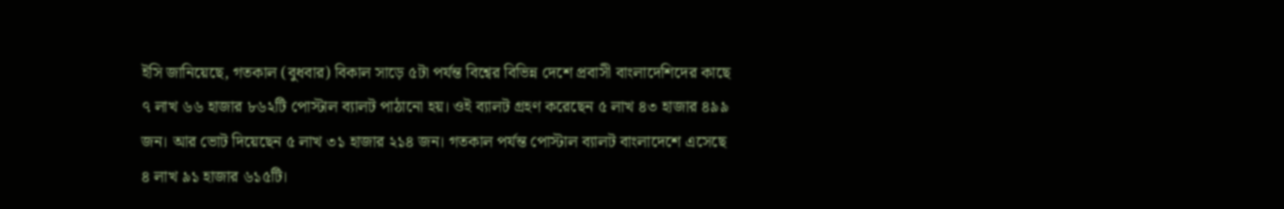ইসি জানিয়েছে, গতকাল (বুধবার) বিকাল সাড়ে ৫টা পর্যন্ত বিশ্বের বিভিন্ন দেশে প্রবাসী বাংলাদেশিদের কাছে ৭ লাখ ৬৬ হাজার ৮৬২টি পোস্টাল ব্যালট পাঠানো হয়। ওই ব্যালট গ্রহণ করেছেন ৫ লাখ ৪৩ হাজার ৪৯৯ জন। আর ভোট দিয়েছেন ৫ লাখ ৩১ হাজার ২১৪ জন। গতকাল পর্যন্ত পোস্টাল ব্যালট বাংলাদেশে এসেছে ৪ লাখ ৯১ হাজার ৬১৫টি।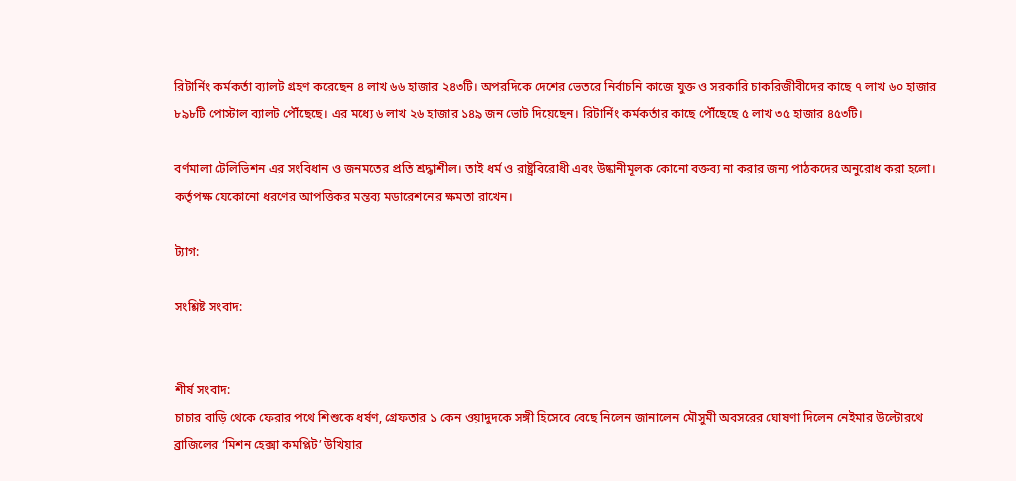রিটার্নিং কর্মকর্তা ব্যালট গ্রহণ করেছেন ৪ লাখ ৬৬ হাজার ২৪৩টি। অপরদিকে দেশের ভেতরে নির্বাচনি কাজে যুক্ত ও সরকারি চাকরিজীবীদের কাছে ৭ লাখ ৬০ হাজার ৮৯৮টি পোস্টাল ব্যালট পৌঁছেছে। এর মধ্যে ৬ লাখ ২৬ হাজার ১৪৯ জন ভোট দিয়েছেন। রিটার্নিং কর্মকর্তার কাছে পৌঁছেছে ৫ লাখ ৩৫ হাজার ৪৫৩টি।

বর্ণমালা টেলিভিশন এর সংবিধান ও জনমতের প্রতি শ্রদ্ধাশীল। তাই ধর্ম ও রাষ্ট্রবিরোধী এবং উষ্কানীমূলক কোনো বক্তব্য না করার জন্য পাঠকদের অনুরোধ করা হলো। কর্তৃপক্ষ যেকোনো ধরণের আপত্তিকর মন্তব্য মডারেশনের ক্ষমতা রাখেন।

ট্যাগ:

সংশ্লিষ্ট সংবাদ:


শীর্ষ সংবাদ:
চাচার বাড়ি থেকে ফেরার পথে শিশুকে ধর্ষণ, গ্রেফতার ১ কেন ওয়াদুদকে সঙ্গী হিসেবে বেছে নিলেন জানালেন মৌসুমী অবসরের ঘোষণা দিলেন নেইমার উল্টোরথে ব্রাজিলের ‘মিশন হেক্সা কমপ্লিট’ উখিয়ার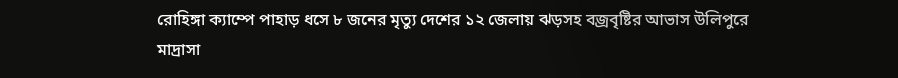রোহিঙ্গা ক্যাম্পে পাহাড় ধসে ৮ জনের মৃত্যু দেশের ১২ জেলায় ঝড়সহ বজ্রবৃষ্টির আভাস উলিপুরে মাদ্রাসা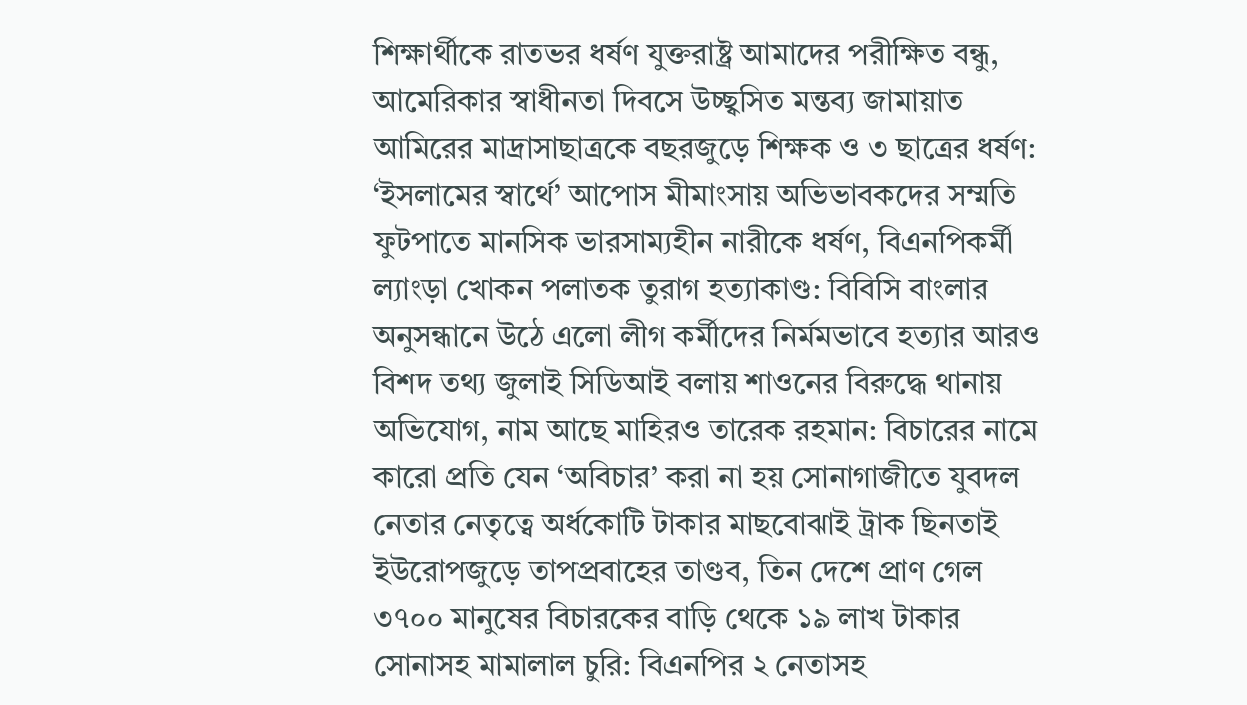শিক্ষার্থীকে রাতভর ধর্ষণ যুক্তরাষ্ট্র আমাদের পরীক্ষিত বন্ধু, আমেরিকার স্বাধীনতা দিবসে উচ্ছ্বসিত মন্তব্য জামায়াত আমিরের মাদ্রাসাছাত্রকে বছরজুড়ে শিক্ষক ও ৩ ছাত্রের ধর্ষণ: ‘ইসলামের স্বার্থে’ আপোস মীমাংসায় অভিভাবকদের সম্মতি ফুটপাতে মানসিক ভারসাম্যহীন নারীকে ধর্ষণ, বিএনপিকর্মী ল্যাংড়া খোকন পলাতক তুরাগ হত্যাকাণ্ড: বিবিসি বাংলার অনুসন্ধানে উঠে এলো লীগ কর্মীদের নির্মমভাবে হত্যার আরও বিশদ তথ্য জুলাই সিডিআই বলায় শাওনের বিরুদ্ধে থানায় অভিযোগ, নাম আছে মাহিরও তারেক রহমান: বিচারের নামে কারো প্রতি যেন ‘অবিচার’ করা না হয় সোনাগাজীতে যুবদল নেতার নেতৃত্বে অর্ধকোটি টাকার মাছবোঝাই ট্রাক ছিনতাই ইউরোপজুড়ে তাপপ্রবাহের তাণ্ডব, তিন দেশে প্রাণ গেল ৩৭০০ মানুষের বিচারকের বাড়ি থেকে ১৯ লাখ টাকার সোনাসহ মামালাল চুরি: বিএনপির ২ নেতাসহ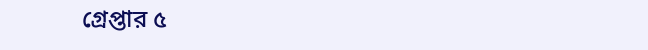গ্রেপ্তার ৫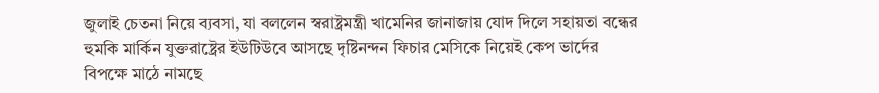জুলাই চেতনা নিয়ে ব্যবসা, যা বললেন স্বরাষ্ট্রমন্ত্রী খামেনির জানাজায় যোদ দিলে সহায়তা বন্ধের হুমকি মার্কিন যুক্তরাষ্ট্রের ইউটিউবে আসছে দৃষ্টিনন্দন ফিচার মেসিকে নিয়েই কেপ ভার্দের বিপক্ষে মাঠে নামছে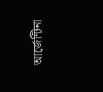আর্জেন্টিনা